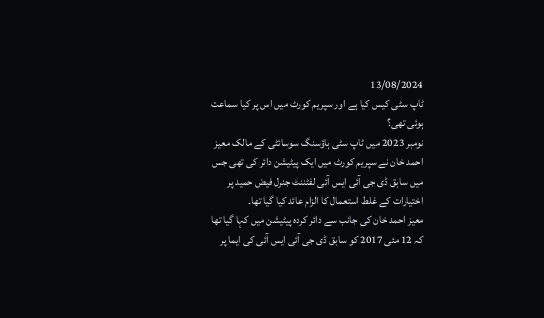13/08/2024
ٹاپ سٹی کیس کیا ہے اور سپریم کورٹ میں اس پر کیا سماعت ہوئی تھی؟
نومبر 2023 میں ٹاپ سٹی ہاؤسنگ سوسائٹی کے مالک معیز احمد خان نے سپریم کورٹ میں ایک پیٹیشن دائر کی تھی جس میں سابق ڈی جی آئی ایس آئی لفٹننٹ جنرل فیض حمید پر اختیارات کے غلط استعمال کا الزام عائد کیا گیا تھا۔
معیز احمد خان کی جانب سے دائر کردہ پیٹیشن میں کہا گیا تھا کہ 12 مئی 2017 کو سابق ڈی جی آئی ایس آئی کی ایما پر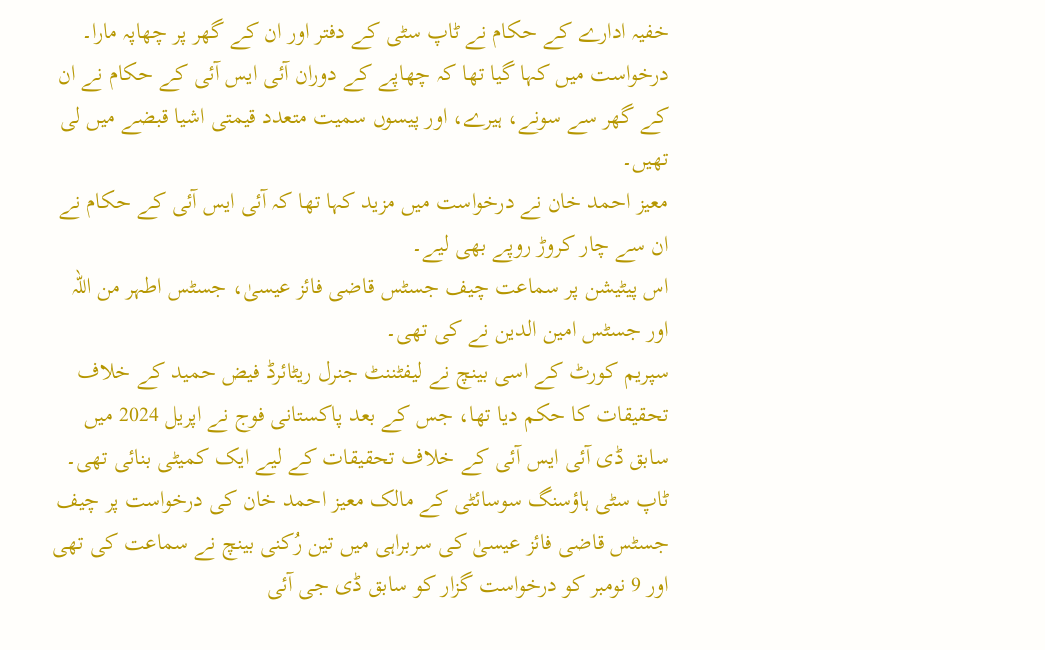خفیہ ادارے کے حکام نے ٹاپ سٹی کے دفتر اور ان کے گھر پر چھاپہ مارا۔
درخواست میں کہا گیا تھا کہ چھاپے کے دوران آئی ایس آئی کے حکام نے ان کے گھر سے سونے، ہیرے، اور پیسوں سمیت متعدد قیمتی اشیا قبضے میں لی تھیں۔
معیز احمد خان نے درخواست میں مزید کہا تھا کہ آئی ایس آئی کے حکام نے ان سے چار کروڑ روپے بھی لیے۔
اس پیٹیشن پر سماعت چیف جسٹس قاضی فائز عیسیٰ، جسٹس اطہر من اللہ اور جسٹس امین الدین نے کی تھی۔
سپریم کورٹ کے اسی بینچ نے لیفٹننٹ جنرل ریٹائرڈ فیض حمید کے خلاف تحقیقات کا حکم دیا تھا، جس کے بعد پاکستانی فوج نے اپریل 2024 میں سابق ڈی آئی ایس آئی کے خلاف تحقیقات کے لیے ایک کمیٹی بنائی تھی۔
ٹاپ سٹی ہاؤسنگ سوسائٹی کے مالک معیز احمد خان کی درخواست پر چیف جسٹس قاضی فائز عیسیٰ کی سربراہی میں تین رُکنی بینچ نے سماعت کی تھی اور 9 نومبر کو درخواست گزار کو سابق ڈی جی آئی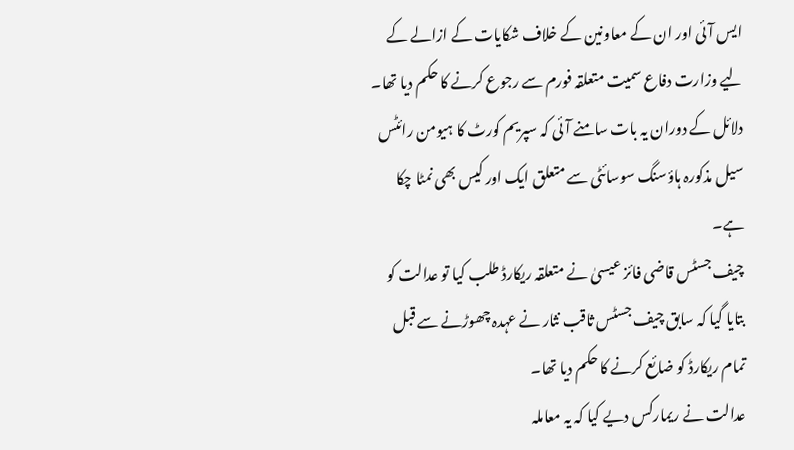ایس آئی اور ان کے معاونین کے خلاف شکایات کے ازالے کے لیے وزارت دفاع سمیت متعلقہ فورم سے رجوع کرنے کا حکم دیا تھا۔
دلائل کے دوران یہ بات سامنے آئی کہ سپریم کورٹ کا ہیومن رائٹس سیل مذکورہ ہاؤسنگ سوسائٹی سے متعلق ایک اور کیس بھی نمٹا چکا ہے۔
چیف جسٹس قاضی فائز عیسیٰ نے متعلقہ ریکارڈ طلب کیا تو عدالت کو بتایا گیا کہ سابق چیف جسٹس ثاقب نثار نے عہدہ چھوڑنے سے قبل تمام ریکارڈ کو ضائع کرنے کا حکم دیا تھا۔
عدالت نے ریمارکس دیے کیا کہ یہ معاملہ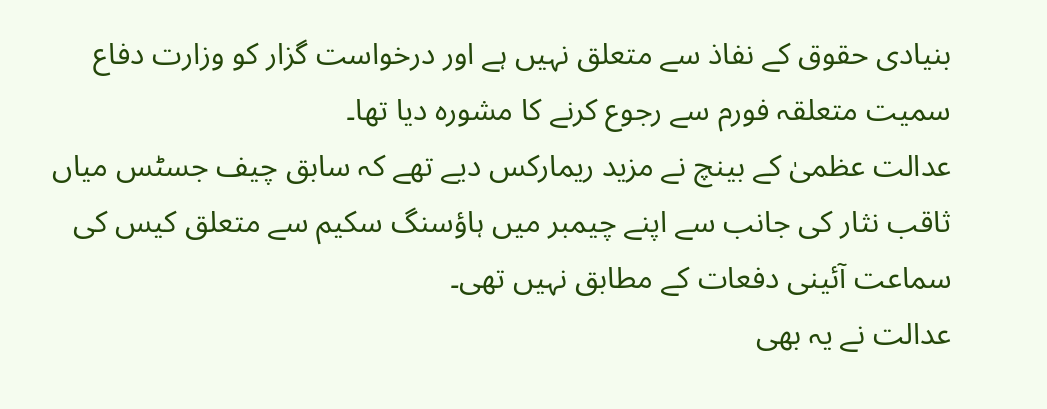بنیادی حقوق کے نفاذ سے متعلق نہیں ہے اور درخواست گزار کو وزارت دفاع سمیت متعلقہ فورم سے رجوع کرنے کا مشورہ دیا تھا۔
عدالت عظمیٰ کے بینچ نے مزید ریمارکس دیے تھے کہ سابق چیف جسٹس میاں ثاقب نثار کی جانب سے اپنے چیمبر میں ہاؤسنگ سکیم سے متعلق کیس کی سماعت آئینی دفعات کے مطابق نہیں تھی۔
عدالت نے یہ بھی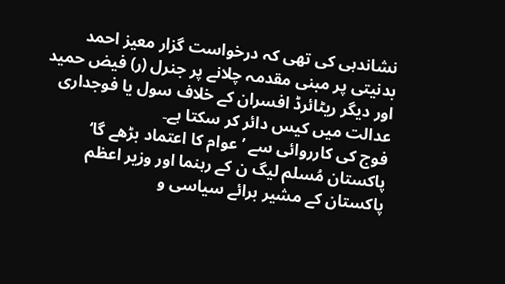نشاندہی کی تھی کہ درخواست گزار معیز احمد بدنیتی پر مبنی مقدمہ چلانے پر جنرل (ر) فیض حمید اور دیگر ریٹائرڈ افسران کے خلاف سول یا فوجداری عدالت میں کیس دائر کر سکتا ہے۔
فوج کی کارروائی سے ’عوام کا اعتماد بڑھے گا‘
پاکستان مُسلم لیگ ن کے رہنما اور وزیر اعظم پاکستان کے مشیر برائے سیاسی و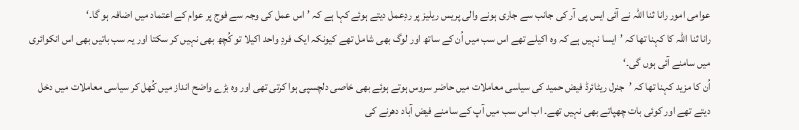عوامی امور رانا ثنا اللہ نے آئی ایس پی آر کی جانب سے جاری ہونے والی پریس ریلیز پر ردِعمل دیتے ہوئے کہا ہے کہ ’اس عمل کی وجہ سے فوج پر عوام کے اعتماد میں اضافہ ہو گا۔‘
رانا ثنا اللہ کا کہنا تھا کہ ’ایسا نہیں ہے کہ وہ اکیلے تھے اس سب میں اُن کے ساتھ اور لوگ بھی شامل تھے کیونکہ ایک فردِ واحد اکیلا تو کُچھ بھی نہیں کر سکتا اور یہ سب باتیں بھی اس انکوائری میں سامنے آئی ہوں گی۔‘
اُن کا مزید کہنا تھا کہ ’جنرل ریٹائرڈ فیض حمید کی سیاسی معاملات میں حاضر سروس ہوتے ہوئے بھی خاصی دلچسپی ہوا کرتی تھی اور وہ بڑے واضح انداز میں کُھل کر سیاسی معاملات میں دخل دیتے تھے اور کوئی بات چھپاتے بھی نہیں تھے۔ اب اس سب میں آپ کے سامنے فیض آباد دھرنے کی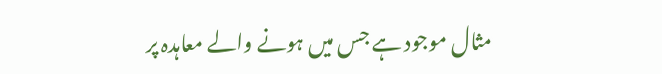مثال موجود ہے جس میں ہونے والے معاہدہ پر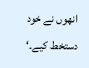انھوں نے خود دستخط کیے۔‘